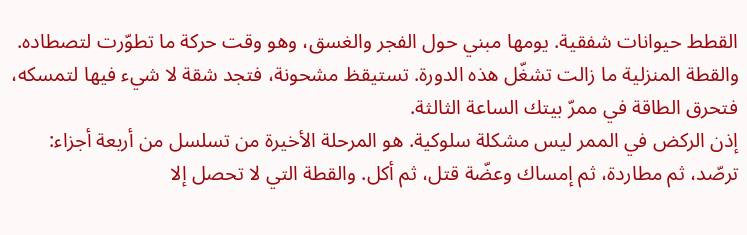القطط حيوانات شفقية. يومها مبني حول الفجر والغسق، وهو وقت حركة ما تطوّرت لتصطاده. والقطة المنزلية ما زالت تشغّل هذه الدورة. تستيقظ مشحونة، فتجد شقة لا شيء فيها لتمسكه، فتحرق الطاقة في ممرّ بيتك الساعة الثالثة.
إذن الركض في الممر ليس مشكلة سلوكية. هو المرحلة الأخيرة من تسلسل من أربعة أجزاء: ترصّد، ثم مطاردة، ثم إمساك وعضّة قتل، ثم أكل. والقطة التي لا تحصل إلا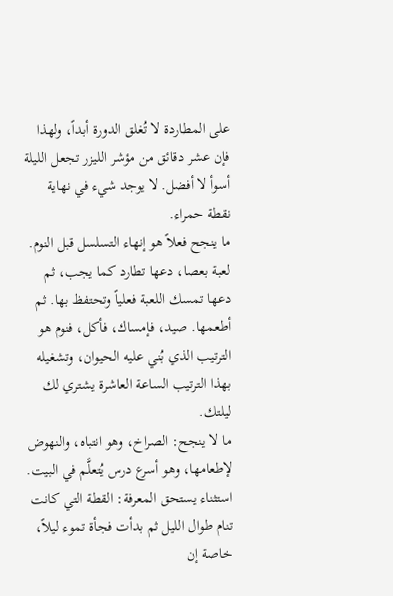على المطاردة لا تُغلق الدورة أبداً، ولهذا فإن عشر دقائق من مؤشر الليزر تجعل الليلة أسوأ لا أفضل. لا يوجد شيء في نهاية نقطة حمراء.
ما ينجح فعلاً هو إنهاء التسلسل قبل النوم. لعبة بعصا، دعها تطارد كما يجب، ثم دعها تمسك اللعبة فعلياً وتحتفظ بها. ثم أطعمها. صيد، فإمساك، فأكل، فنوم هو الترتيب الذي بُني عليه الحيوان، وتشغيله بهذا الترتيب الساعة العاشرة يشتري لك ليلتك.
ما لا ينجح: الصراخ، وهو انتباه، والنهوض لإطعامها، وهو أسرع درس يُتعلَّم في البيت.
استثناء يستحق المعرفة: القطة التي كانت تنام طوال الليل ثم بدأت فجأة تموء ليلاً، خاصة إن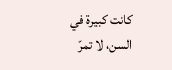كانت كبيرة في السن، لا تمرّ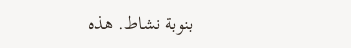بنوبة نشاط. هذه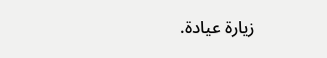زيارة عيادة.